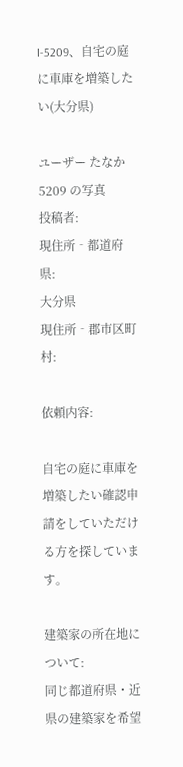I-5209、自宅の庭に車庫を増築したい(大分県)

ユーザー たなか5209 の写真
投稿者:
現住所‐都道府県:
大分県
現住所‐郡市区町村:

依頼内容:

自宅の庭に車庫を増築したい確認申請をしていただける方を探しています。

建築家の所在地について:
同じ都道府県・近県の建築家を希望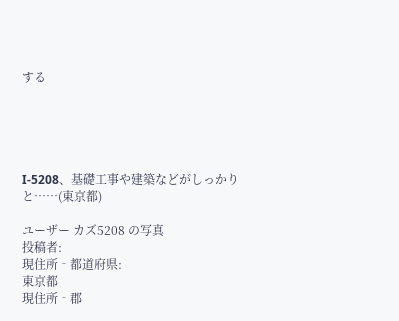する





I-5208、基礎工事や建築などがしっかりと……(東京都)

ユーザー カズ5208 の写真
投稿者:
現住所‐都道府県:
東京都
現住所‐郡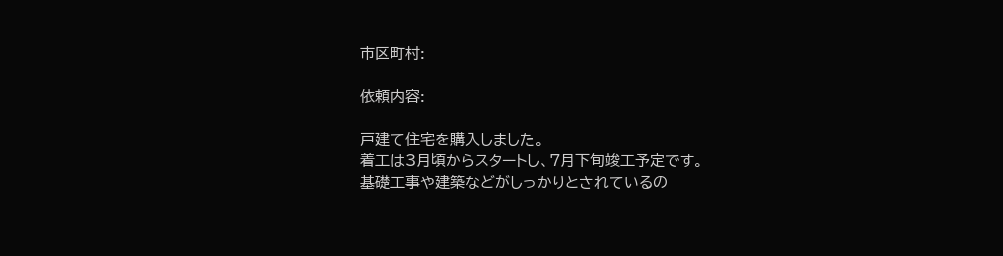市区町村:

依頼内容:

戸建て住宅を購入しました。
着工は3月頃からスタートし、7月下旬竣工予定です。
基礎工事や建築などがしっかりとされているの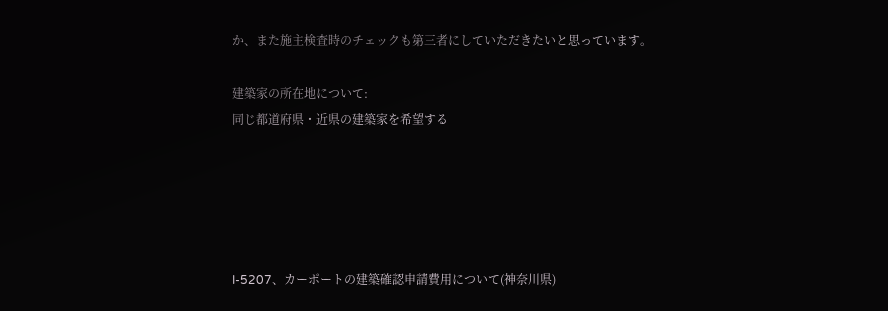か、また施主検査時のチェックも第三者にしていただきたいと思っています。

建築家の所在地について:
同じ都道府県・近県の建築家を希望する





I-5207、カーポートの建築確認申請費用について(神奈川県)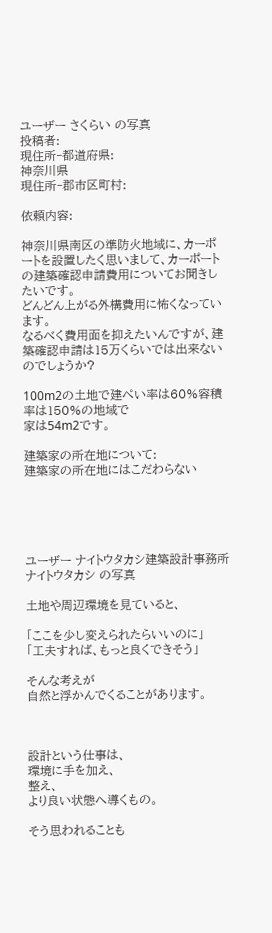ユーザー さくらい の写真
投稿者:
現住所‐都道府県:
神奈川県
現住所‐郡市区町村:

依頼内容:

神奈川県南区の準防火地域に、カーポートを設置したく思いまして、カーポートの建築確認申請費用についてお聞きしたいです。
どんどん上がる外構費用に怖くなっています。
なるべく費用面を抑えたいんですが、建築確認申請は15万くらいでは出来ないのでしょうか?

100m2の土地で建ぺい率は60%容積率は150%の地域で
家は54m2です。

建築家の所在地について:
建築家の所在地にはこだわらない





ユーザー ナイトウタカシ建築設計事務所 ナイトウタカシ の写真

土地や周辺環境を見ていると、

「ここを少し変えられたらいいのに」
「工夫すれば、もっと良くできそう」

そんな考えが
自然と浮かんでくることがあります。



設計という仕事は、
環境に手を加え、
整え、
より良い状態へ導くもの。

そう思われることも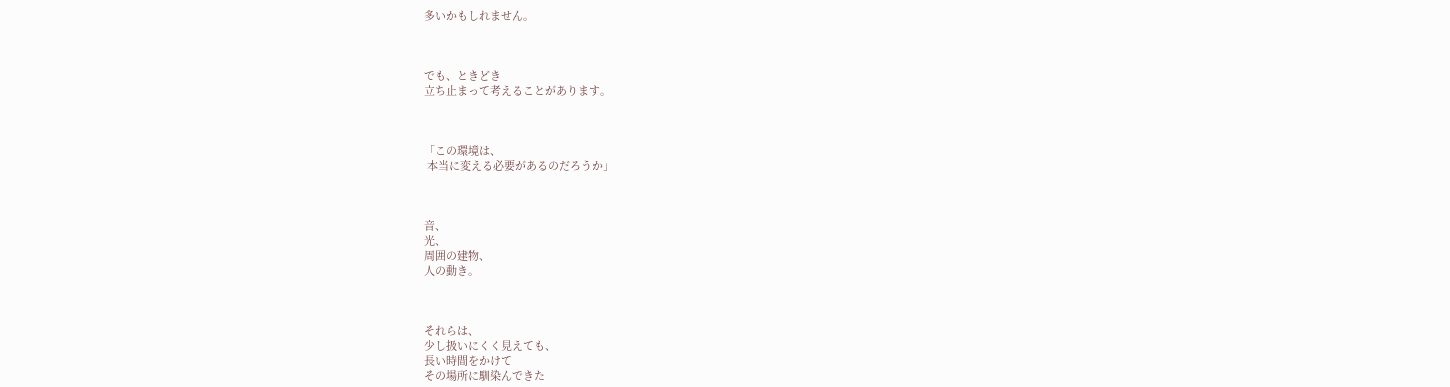多いかもしれません。



でも、ときどき
立ち止まって考えることがあります。



「この環境は、
 本当に変える必要があるのだろうか」



音、
光、
周囲の建物、
人の動き。



それらは、
少し扱いにくく見えても、
長い時間をかけて
その場所に馴染んできた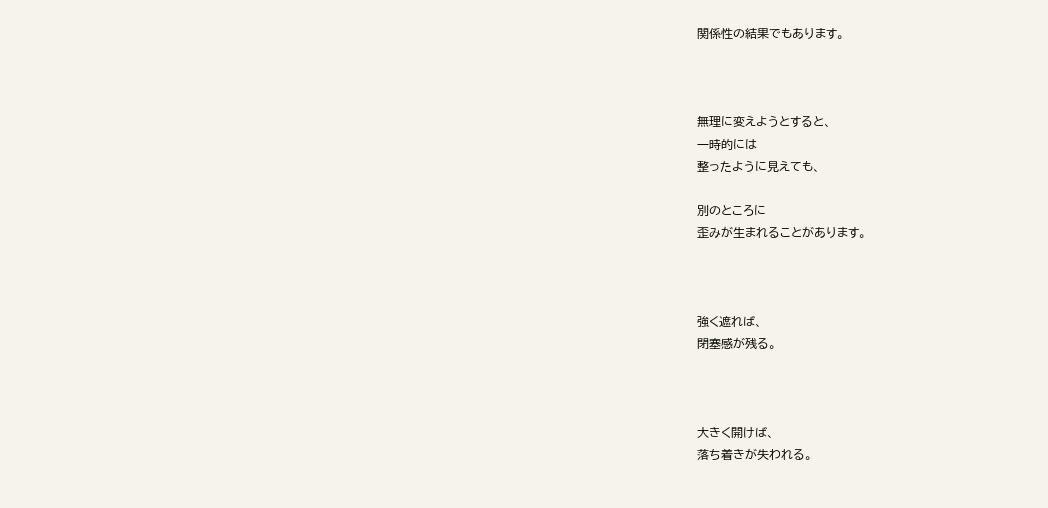関係性の結果でもあります。



無理に変えようとすると、
一時的には
整ったように見えても、

別のところに
歪みが生まれることがあります。



強く遮れば、
閉塞感が残る。



大きく開けば、
落ち着きが失われる。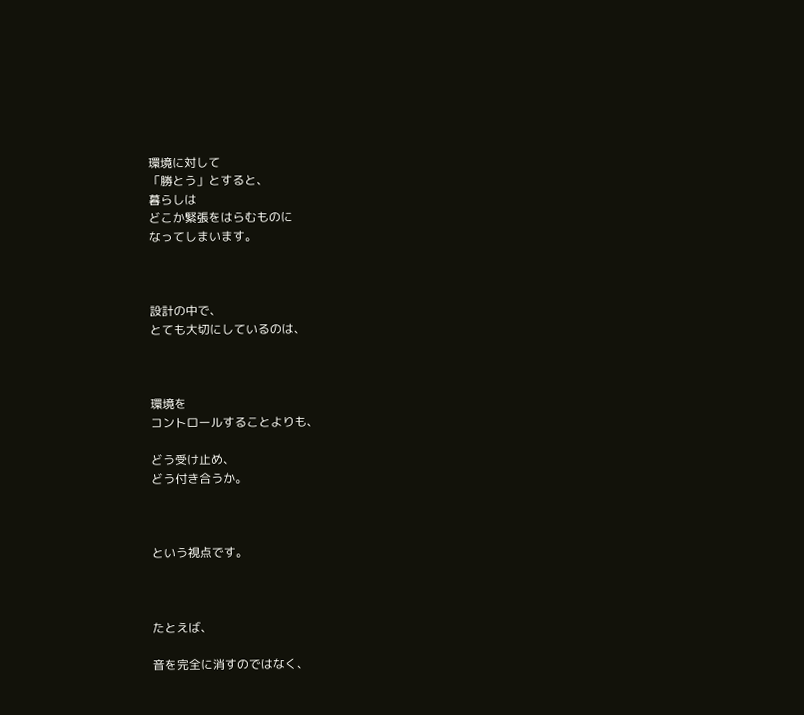環境に対して
「勝とう」とすると、
暮らしは
どこか緊張をはらむものに
なってしまいます。



設計の中で、
とても大切にしているのは、



環境を
コントロールすることよりも、

どう受け止め、
どう付き合うか。



という視点です。



たとえば、

音を完全に消すのではなく、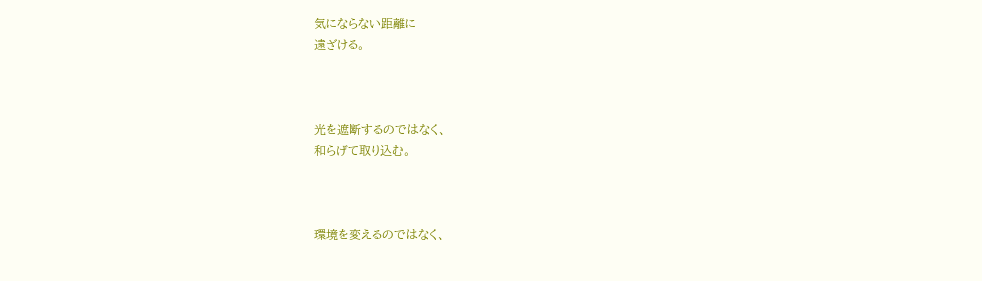気にならない距離に
遠ざける。



光を遮断するのではなく、
和らげて取り込む。



環境を変えるのではなく、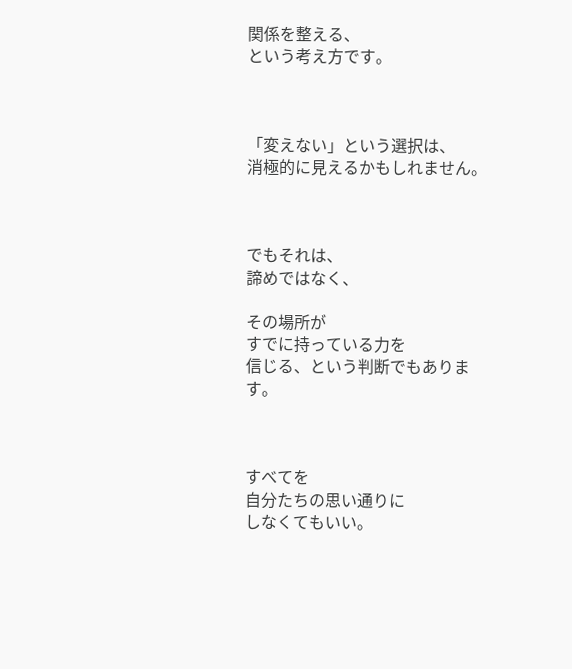関係を整える、
という考え方です。



「変えない」という選択は、
消極的に見えるかもしれません。



でもそれは、
諦めではなく、

その場所が
すでに持っている力を
信じる、という判断でもあります。



すべてを
自分たちの思い通りに
しなくてもいい。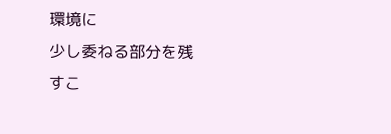環境に
少し委ねる部分を残すこ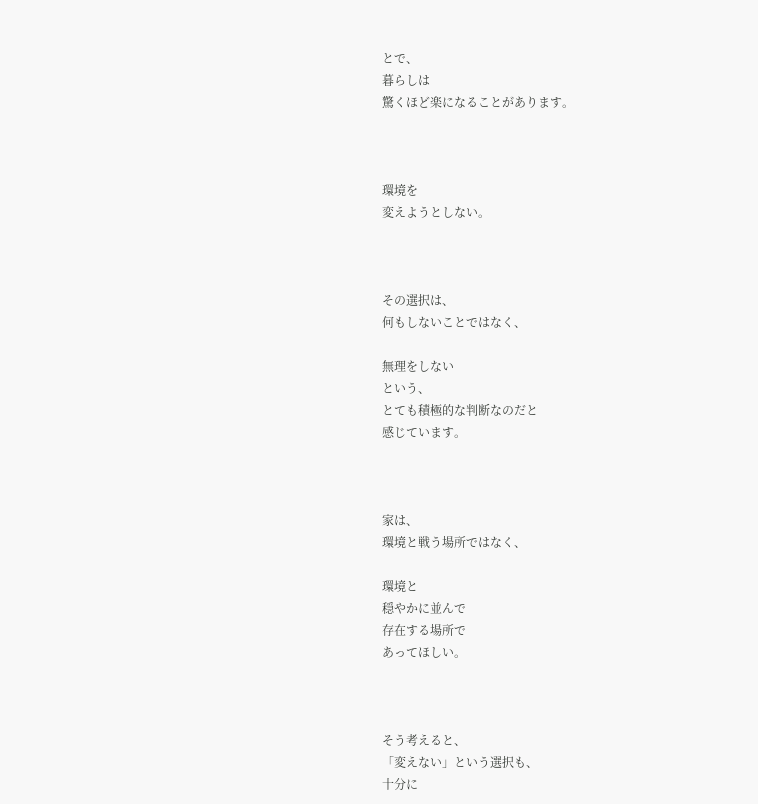とで、
暮らしは
驚くほど楽になることがあります。



環境を
変えようとしない。



その選択は、
何もしないことではなく、

無理をしない
という、
とても積極的な判断なのだと
感じています。



家は、
環境と戦う場所ではなく、

環境と
穏やかに並んで
存在する場所で
あってほしい。



そう考えると、
「変えない」という選択も、
十分に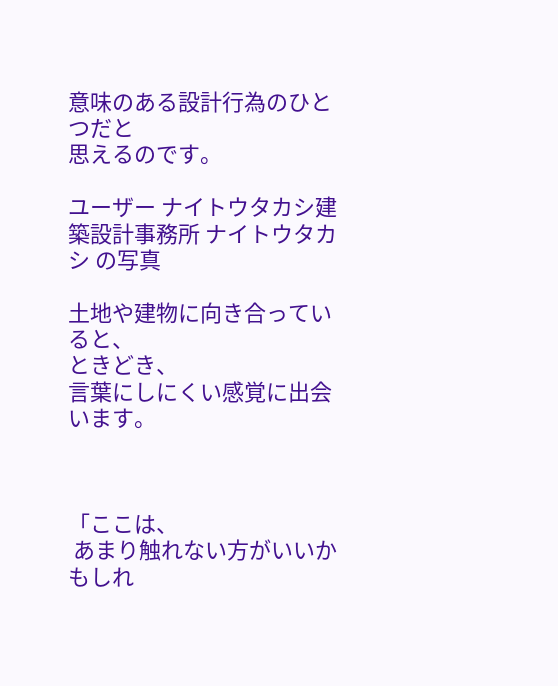意味のある設計行為のひとつだと
思えるのです。

ユーザー ナイトウタカシ建築設計事務所 ナイトウタカシ の写真

土地や建物に向き合っていると、
ときどき、
言葉にしにくい感覚に出会います。



「ここは、
 あまり触れない方がいいかもしれ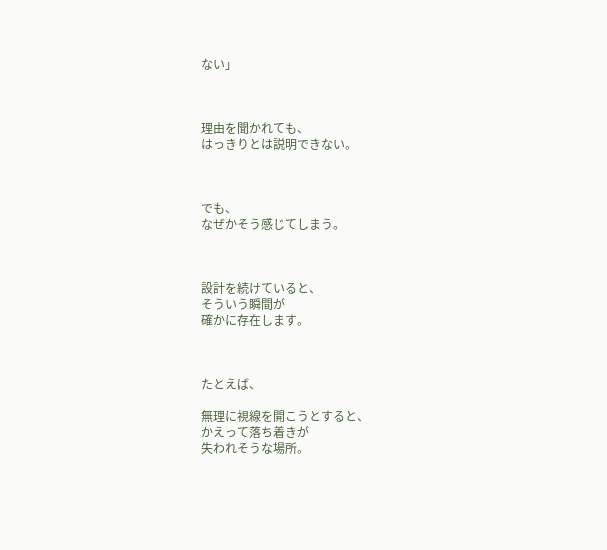ない」



理由を聞かれても、
はっきりとは説明できない。



でも、
なぜかそう感じてしまう。



設計を続けていると、
そういう瞬間が
確かに存在します。



たとえば、

無理に視線を開こうとすると、
かえって落ち着きが
失われそうな場所。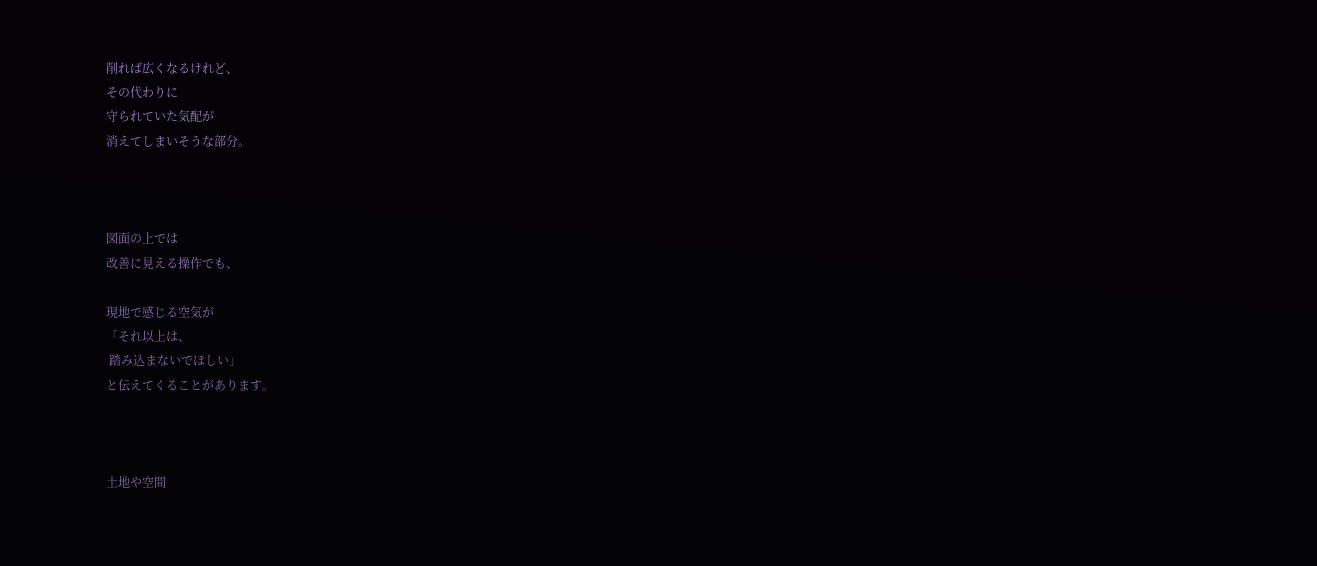削れば広くなるけれど、
その代わりに
守られていた気配が
消えてしまいそうな部分。



図面の上では
改善に見える操作でも、

現地で感じる空気が
「それ以上は、
 踏み込まないでほしい」
と伝えてくることがあります。



土地や空間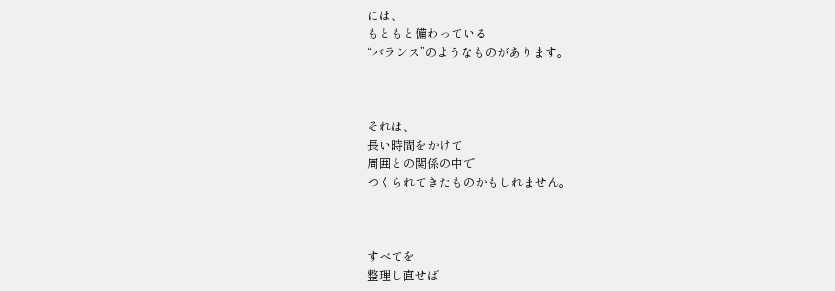には、
もともと備わっている
“バランス”のようなものがあります。



それは、
長い時間をかけて
周囲との関係の中で
つくられてきたものかもしれません。



すべてを
整理し直せば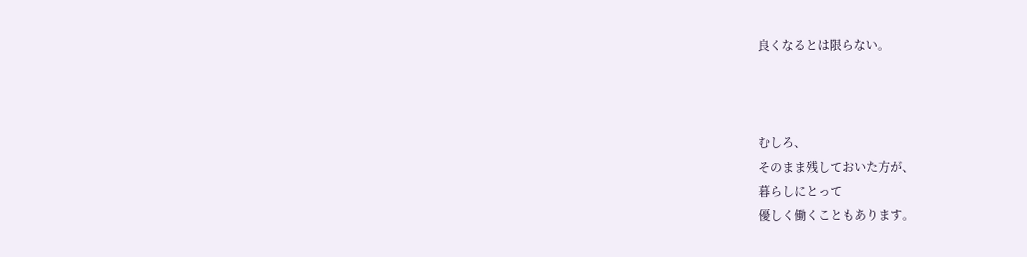良くなるとは限らない。



むしろ、
そのまま残しておいた方が、
暮らしにとって
優しく働くこともあります。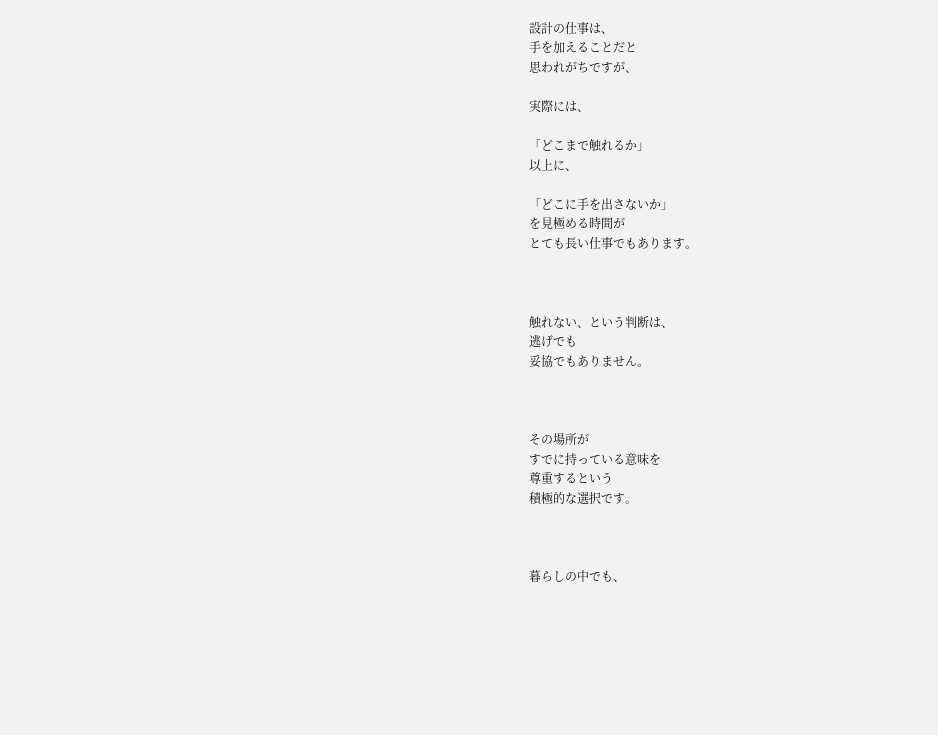設計の仕事は、
手を加えることだと
思われがちですが、

実際には、

「どこまで触れるか」
以上に、

「どこに手を出さないか」
を見極める時間が
とても長い仕事でもあります。



触れない、という判断は、
逃げでも
妥協でもありません。



その場所が
すでに持っている意味を
尊重するという
積極的な選択です。



暮らしの中でも、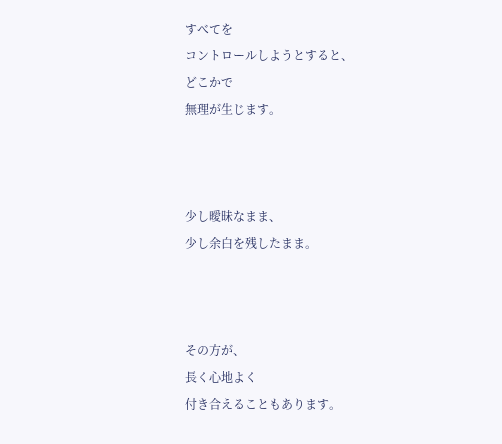すべてを
コントロールしようとすると、
どこかで
無理が生じます。



少し曖昧なまま、
少し余白を残したまま。



その方が、
長く心地よく
付き合えることもあります。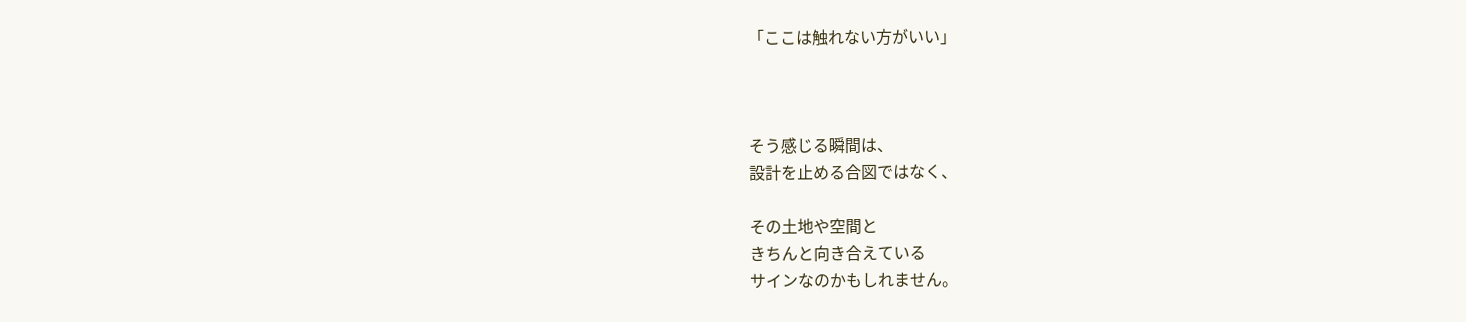「ここは触れない方がいい」



そう感じる瞬間は、
設計を止める合図ではなく、

その土地や空間と
きちんと向き合えている
サインなのかもしれません。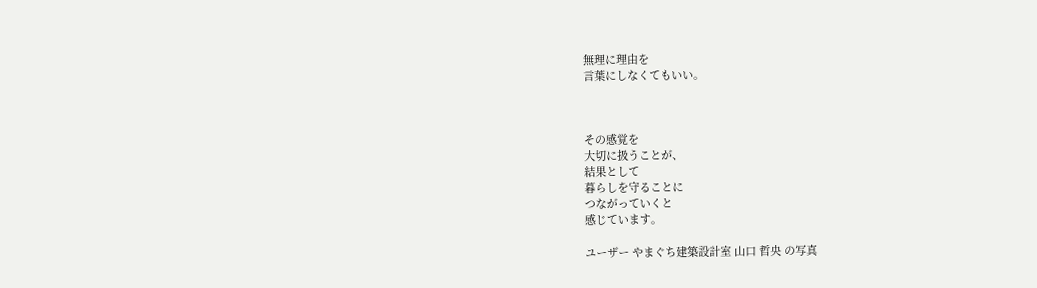無理に理由を
言葉にしなくてもいい。



その感覚を
大切に扱うことが、
結果として
暮らしを守ることに
つながっていくと
感じています。

ユーザー やまぐち建築設計室 山口 哲央 の写真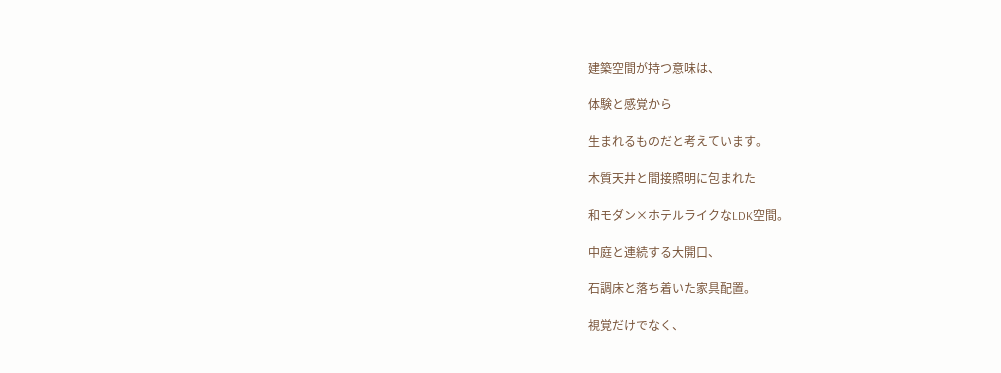建築空間が持つ意味は、

体験と感覚から

生まれるものだと考えています。

木質天井と間接照明に包まれた

和モダン×ホテルライクなLDK空間。

中庭と連続する大開口、

石調床と落ち着いた家具配置。

視覚だけでなく、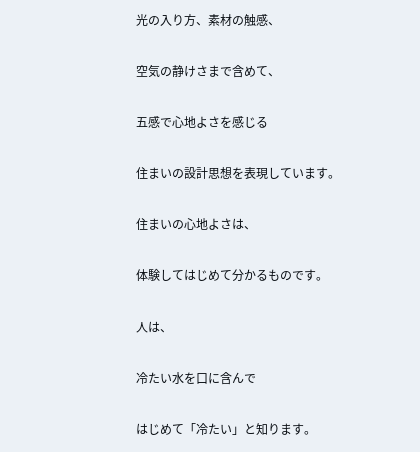光の入り方、素材の触感、

空気の静けさまで含めて、

五感で心地よさを感じる

住まいの設計思想を表現しています。

住まいの心地よさは、

体験してはじめて分かるものです。

人は、

冷たい水を口に含んで

はじめて「冷たい」と知ります。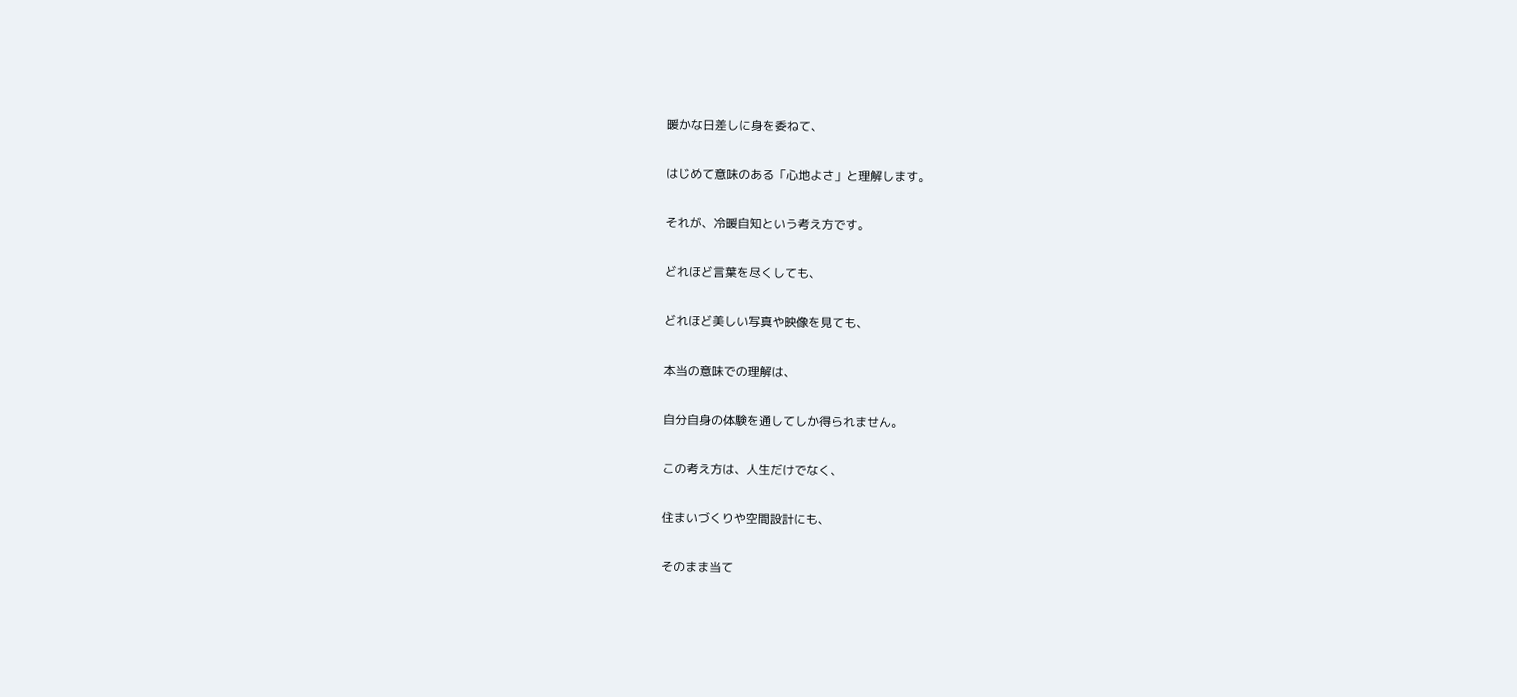暖かな日差しに身を委ねて、

はじめて意味のある「心地よさ」と理解します。

それが、冷暖自知という考え方です。

どれほど言葉を尽くしても、

どれほど美しい写真や映像を見ても、

本当の意味での理解は、

自分自身の体験を通してしか得られません。

この考え方は、人生だけでなく、

住まいづくりや空間設計にも、

そのまま当て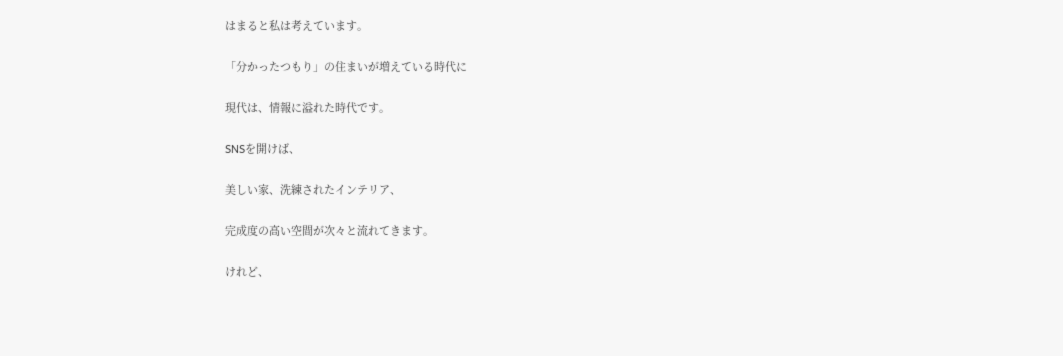はまると私は考えています。

「分かったつもり」の住まいが増えている時代に

現代は、情報に溢れた時代です。

SNSを開けば、

美しい家、洗練されたインテリア、

完成度の高い空間が次々と流れてきます。

けれど、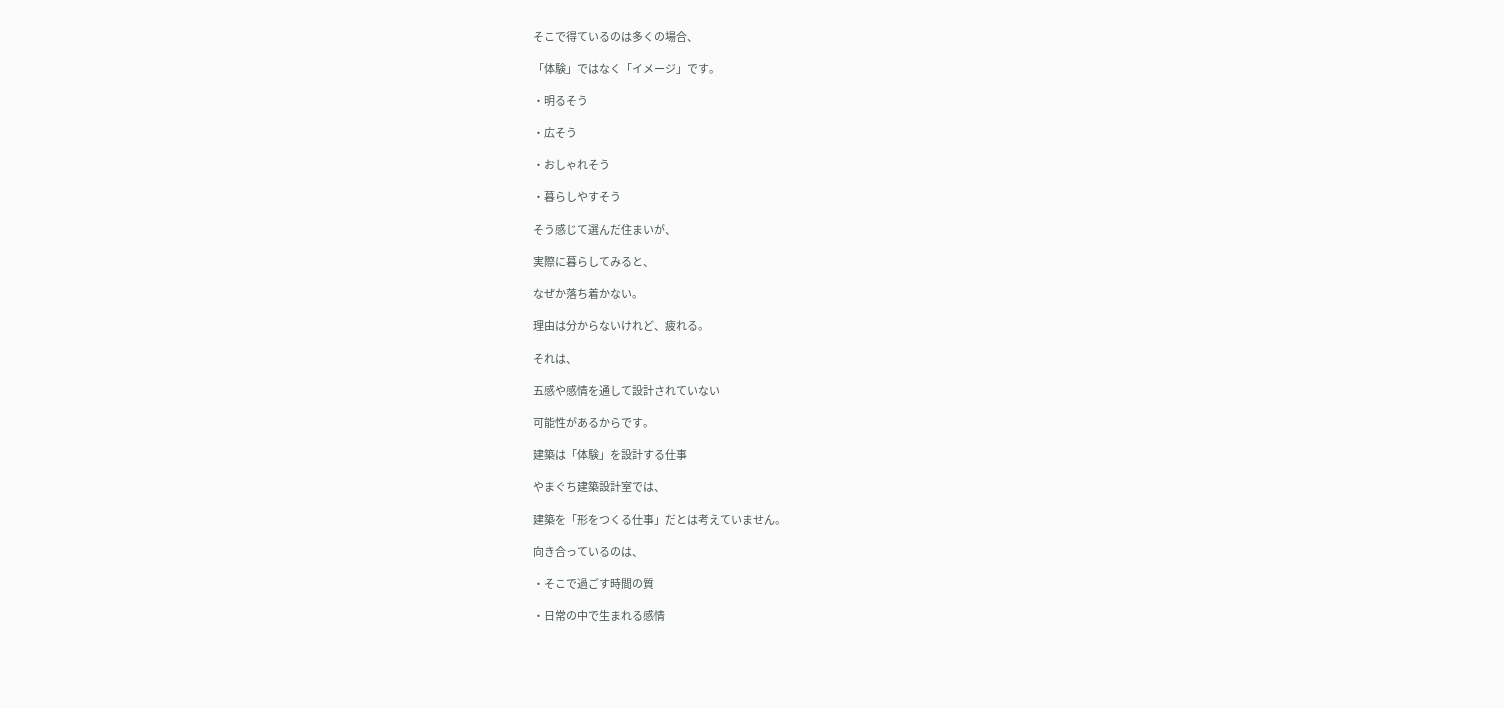そこで得ているのは多くの場合、

「体験」ではなく「イメージ」です。

・明るそう

・広そう

・おしゃれそう

・暮らしやすそう

そう感じて選んだ住まいが、

実際に暮らしてみると、

なぜか落ち着かない。

理由は分からないけれど、疲れる。

それは、

五感や感情を通して設計されていない

可能性があるからです。

建築は「体験」を設計する仕事

やまぐち建築設計室では、

建築を「形をつくる仕事」だとは考えていません。

向き合っているのは、

・そこで過ごす時間の質

・日常の中で生まれる感情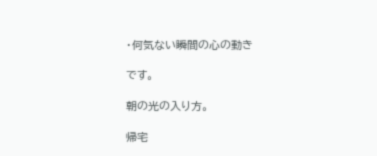・何気ない瞬間の心の動き

です。

朝の光の入り方。

帰宅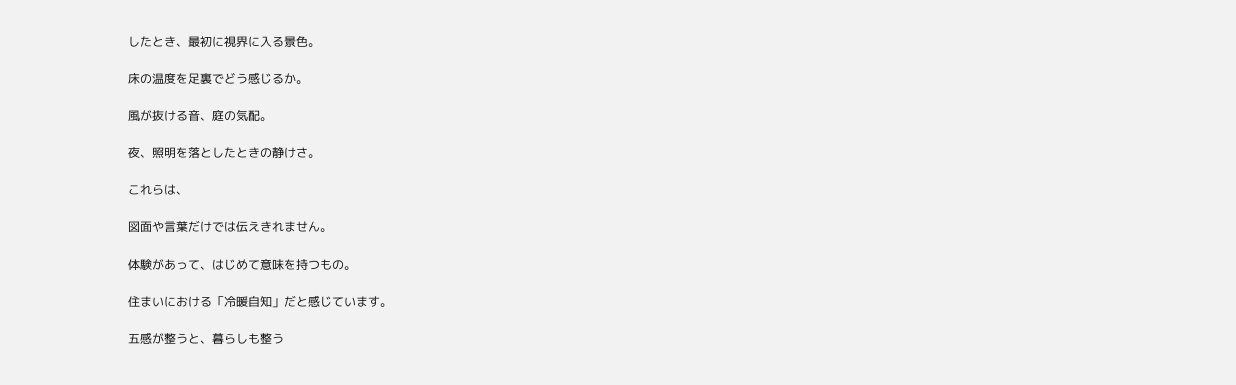したとき、最初に視界に入る景色。

床の温度を足裏でどう感じるか。

風が抜ける音、庭の気配。

夜、照明を落としたときの静けさ。

これらは、

図面や言葉だけでは伝えきれません。

体験があって、はじめて意味を持つもの。

住まいにおける「冷暖自知」だと感じています。

五感が整うと、暮らしも整う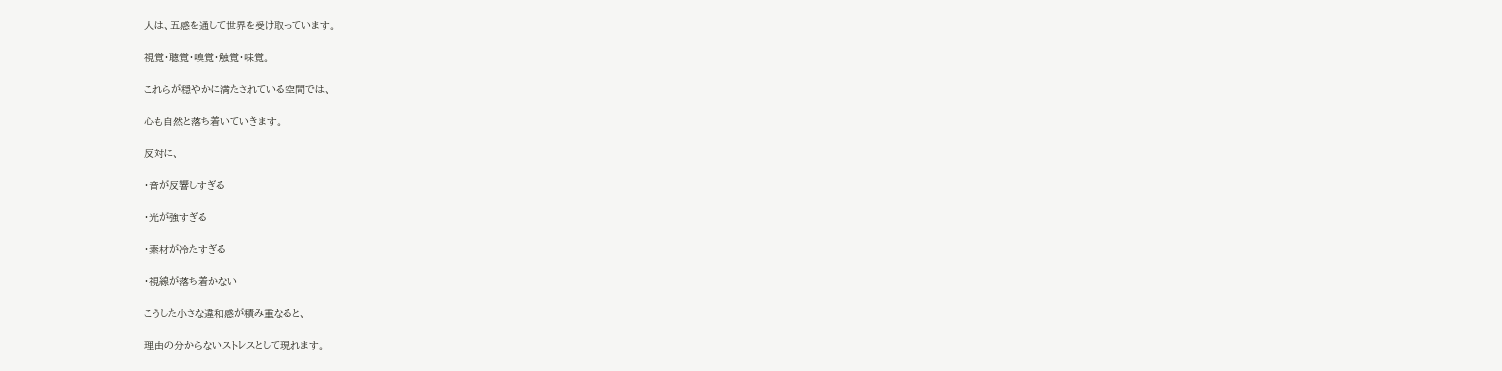人は、五感を通して世界を受け取っています。

視覚・聴覚・嗅覚・触覚・味覚。

これらが穏やかに満たされている空間では、

心も自然と落ち着いていきます。

反対に、

・音が反響しすぎる

・光が強すぎる

・素材が冷たすぎる

・視線が落ち着かない

こうした小さな違和感が積み重なると、

理由の分からないストレスとして現れます。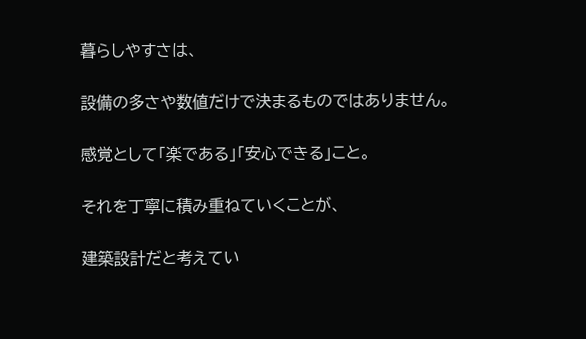暮らしやすさは、

設備の多さや数値だけで決まるものではありません。

感覚として「楽である」「安心できる」こと。

それを丁寧に積み重ねていくことが、

建築設計だと考えてい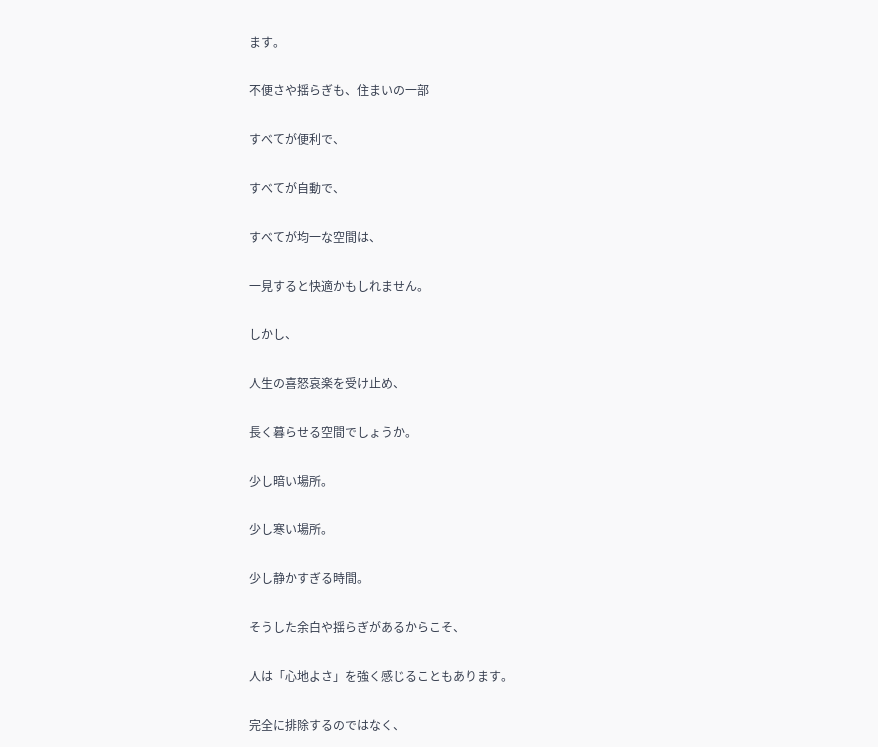ます。

不便さや揺らぎも、住まいの一部

すべてが便利で、

すべてが自動で、

すべてが均一な空間は、

一見すると快適かもしれません。

しかし、

人生の喜怒哀楽を受け止め、

長く暮らせる空間でしょうか。

少し暗い場所。

少し寒い場所。

少し静かすぎる時間。

そうした余白や揺らぎがあるからこそ、

人は「心地よさ」を強く感じることもあります。

完全に排除するのではなく、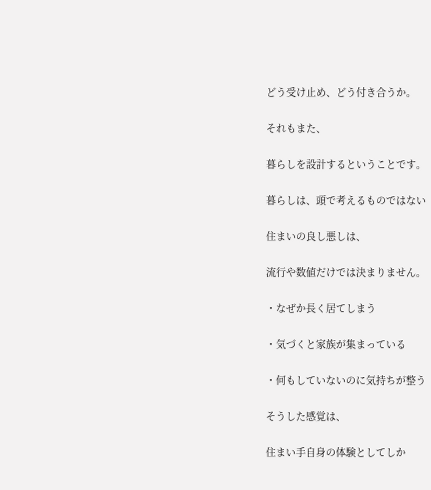どう受け止め、どう付き合うか。

それもまた、

暮らしを設計するということです。

暮らしは、頭で考えるものではない

住まいの良し悪しは、

流行や数値だけでは決まりません。

・なぜか長く居てしまう

・気づくと家族が集まっている

・何もしていないのに気持ちが整う

そうした感覚は、

住まい手自身の体験としてしか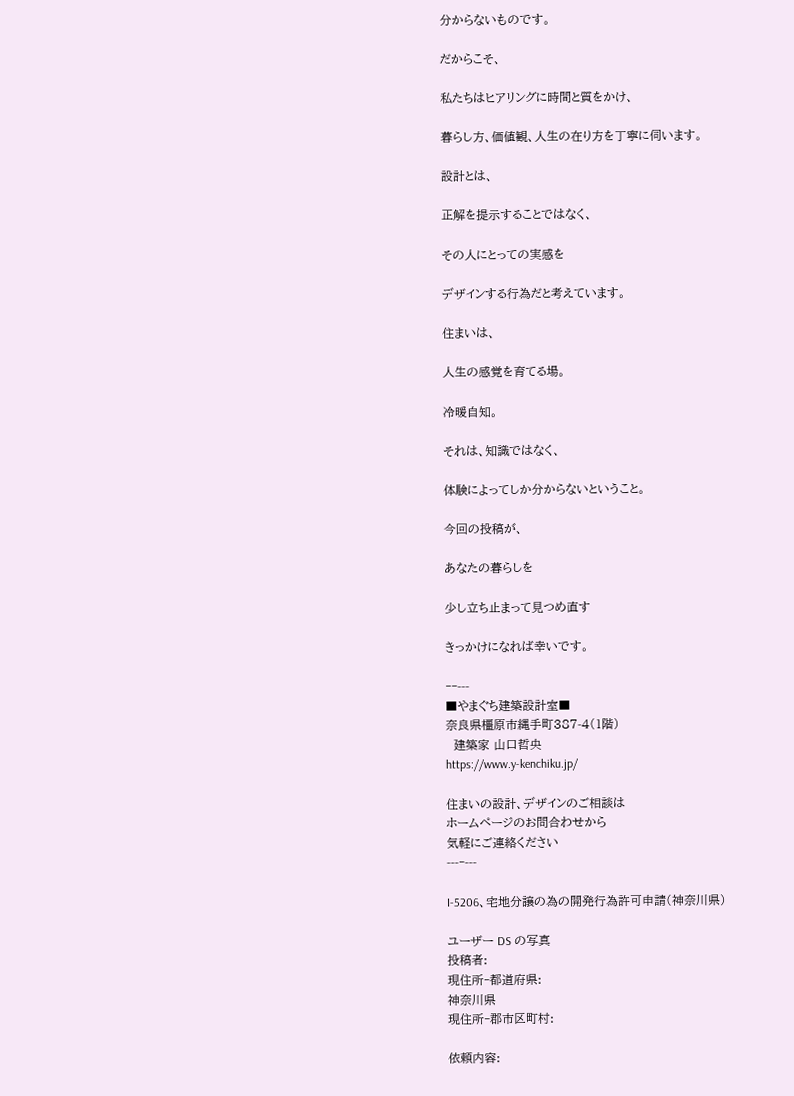分からないものです。

だからこそ、

私たちはヒアリングに時間と質をかけ、

暮らし方、価値観、人生の在り方を丁寧に伺います。

設計とは、

正解を提示することではなく、

その人にとっての実感を

デザインする行為だと考えています。

住まいは、

人生の感覚を育てる場。

冷暖自知。

それは、知識ではなく、

体験によってしか分からないということ。

今回の投稿が、

あなたの暮らしを

少し立ち止まって見つめ直す

きっかけになれば幸いです。

‐‐---
■やまぐち建築設計室■
奈良県橿原市縄手町387-4(1階)
  建築家 山口哲央
https://www.y-kenchiku.jp/

住まいの設計、デザインのご相談は
ホームページのお問合わせから
気軽にご連絡ください
---‐---

I-5206、宅地分譲の為の開発行為許可申請(神奈川県)

ユーザー DS の写真
投稿者:
現住所‐都道府県:
神奈川県
現住所‐郡市区町村:

依頼内容: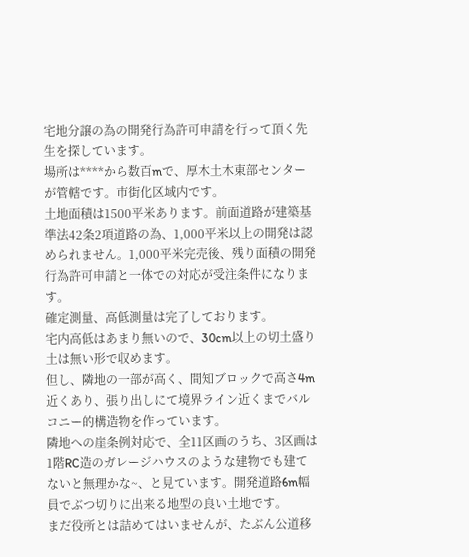宅地分譲の為の開発行為許可申請を行って頂く先生を探しています。
場所は****から数百mで、厚木土木東部センターが管轄です。市街化区域内です。
土地面積は1500平米あります。前面道路が建築基準法42条2項道路の為、1,000平米以上の開発は認められません。1,000平米完売後、残り面積の開発行為許可申請と一体での対応が受注条件になります。
確定測量、高低測量は完了しております。
宅内高低はあまり無いので、30cm以上の切土盛り土は無い形で収めます。
但し、隣地の一部が高く、間知ブロックで高さ4m近くあり、張り出しにて境界ライン近くまでバルコニー的構造物を作っています。
隣地への崖条例対応で、全11区画のうち、3区画は1階RC造のガレージハウスのような建物でも建てないと無理かな~、と見ています。開発道路6m幅員でぶつ切りに出来る地型の良い土地です。
まだ役所とは詰めてはいませんが、たぶん公道移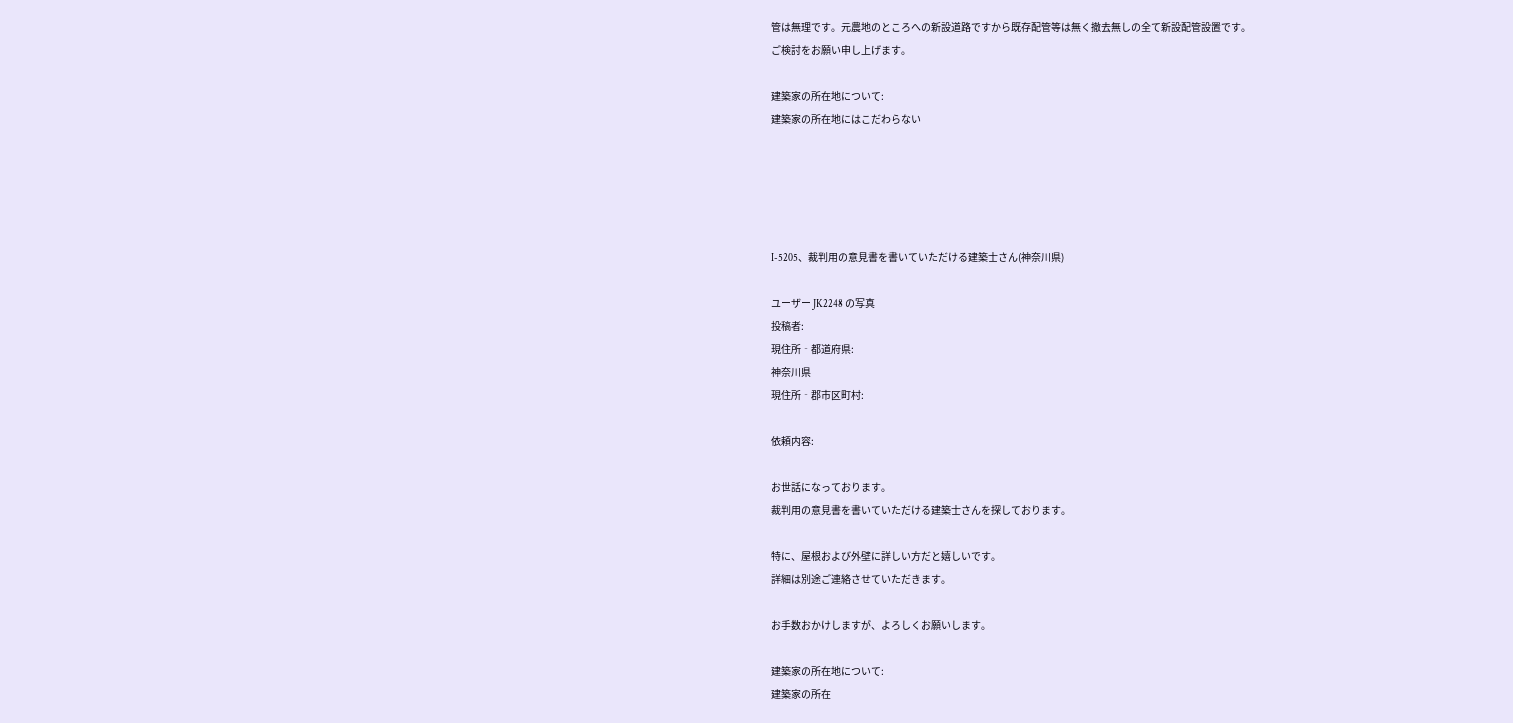管は無理です。元農地のところへの新設道路ですから既存配管等は無く撤去無しの全て新設配管設置です。
ご検討をお願い申し上げます。

建築家の所在地について:
建築家の所在地にはこだわらない





I-5205、裁判用の意見書を書いていただける建築士さん(神奈川県)

ユーザー JK2248 の写真
投稿者:
現住所‐都道府県:
神奈川県
現住所‐郡市区町村:

依頼内容:

お世話になっております。
裁判用の意見書を書いていただける建築士さんを探しております。

特に、屋根および外壁に詳しい方だと嬉しいです。
詳細は別途ご連絡させていただきます。

お手数おかけしますが、よろしくお願いします。

建築家の所在地について:
建築家の所在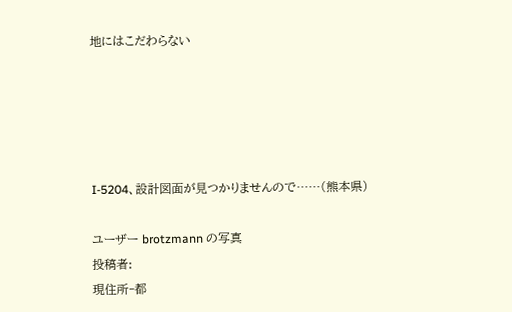地にはこだわらない





I-5204、設計図面が見つかりませんので……(熊本県)

ユーザー brotzmann の写真
投稿者:
現住所‐都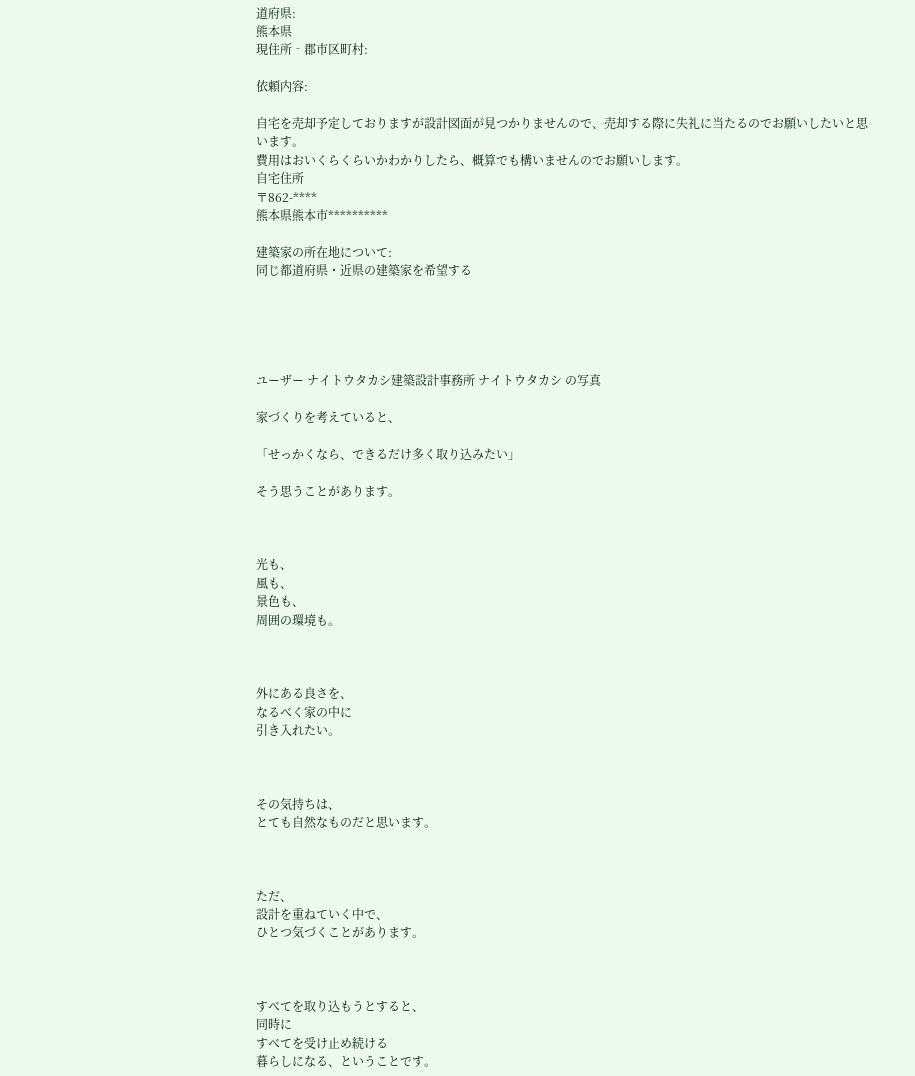道府県:
熊本県
現住所‐郡市区町村:

依頼内容:

自宅を売却予定しておりますが設計図面が見つかりませんので、売却する際に失礼に当たるのでお願いしたいと思います。
費用はおいくらくらいかわかりしたら、概算でも構いませんのでお願いします。
自宅住所
〒862-****
熊本県熊本市**********

建築家の所在地について:
同じ都道府県・近県の建築家を希望する





ユーザー ナイトウタカシ建築設計事務所 ナイトウタカシ の写真

家づくりを考えていると、

「せっかくなら、できるだけ多く取り込みたい」

そう思うことがあります。



光も、
風も、
景色も、
周囲の環境も。



外にある良さを、
なるべく家の中に
引き入れたい。



その気持ちは、
とても自然なものだと思います。



ただ、
設計を重ねていく中で、
ひとつ気づくことがあります。



すべてを取り込もうとすると、
同時に
すべてを受け止め続ける
暮らしになる、ということです。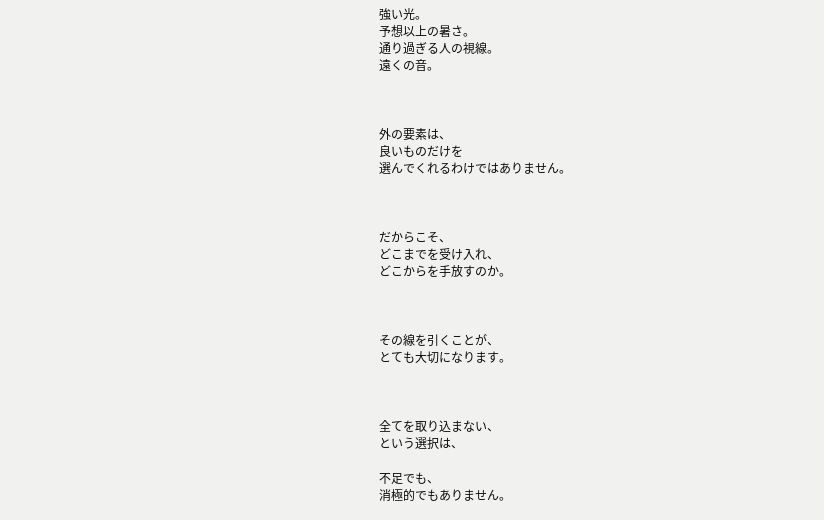強い光。
予想以上の暑さ。
通り過ぎる人の視線。
遠くの音。



外の要素は、
良いものだけを
選んでくれるわけではありません。



だからこそ、
どこまでを受け入れ、
どこからを手放すのか。



その線を引くことが、
とても大切になります。



全てを取り込まない、
という選択は、

不足でも、
消極的でもありません。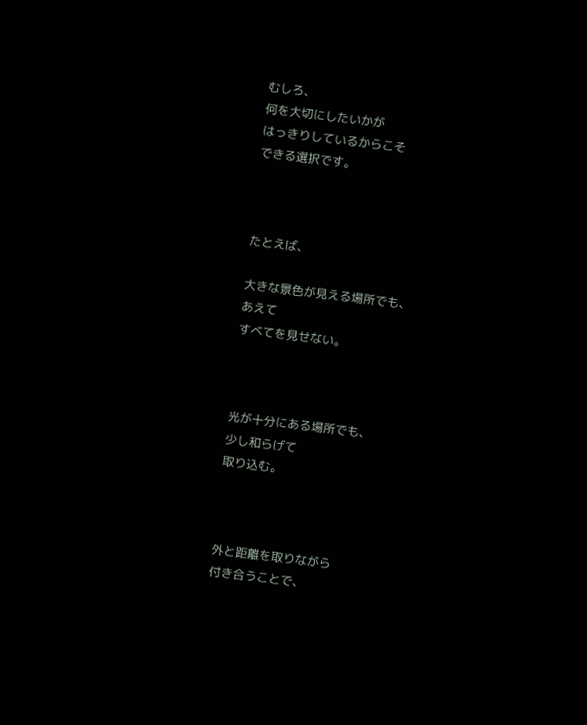むしろ、
何を大切にしたいかが
はっきりしているからこそ
できる選択です。



たとえば、

大きな景色が見える場所でも、
あえて
すべてを見せない。



光が十分にある場所でも、
少し和らげて
取り込む。



外と距離を取りながら
付き合うことで、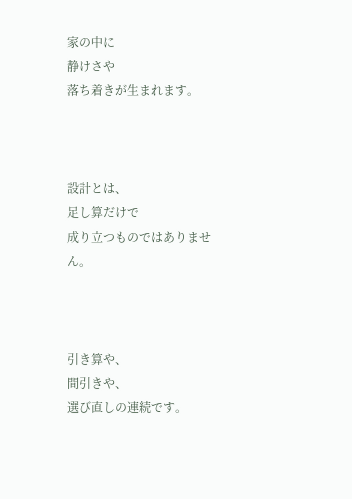家の中に
静けさや
落ち着きが生まれます。



設計とは、
足し算だけで
成り立つものではありません。



引き算や、
間引きや、
選び直しの連続です。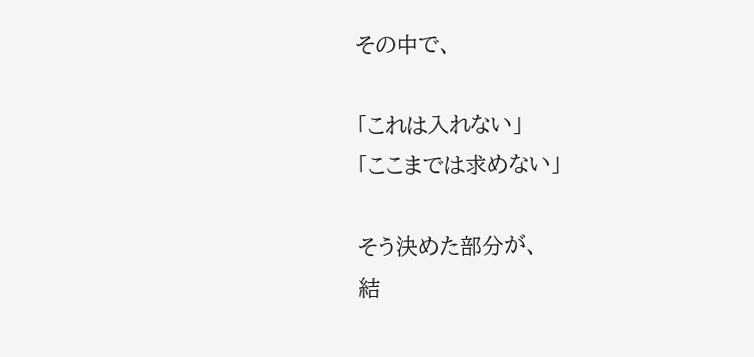その中で、

「これは入れない」
「ここまでは求めない」

そう決めた部分が、
結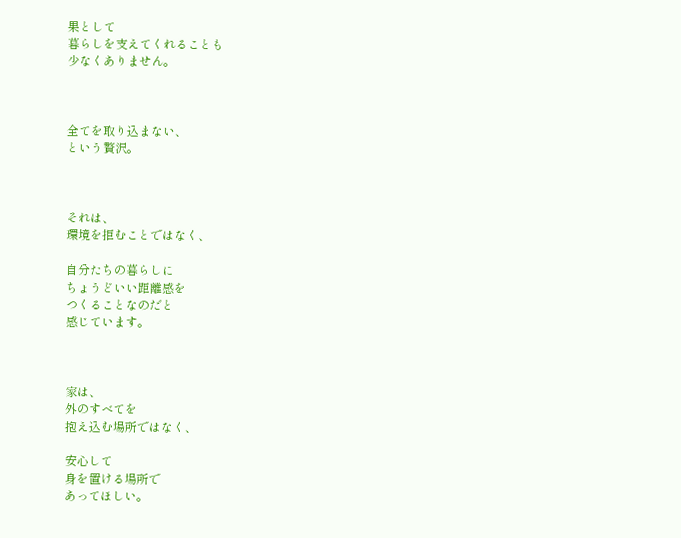果として
暮らしを支えてくれることも
少なくありません。



全てを取り込まない、
という贅沢。



それは、
環境を拒むことではなく、

自分たちの暮らしに
ちょうどいい距離感を
つくることなのだと
感じています。



家は、
外のすべてを
抱え込む場所ではなく、

安心して
身を置ける場所で
あってほしい。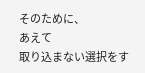そのために、
あえて
取り込まない選択をす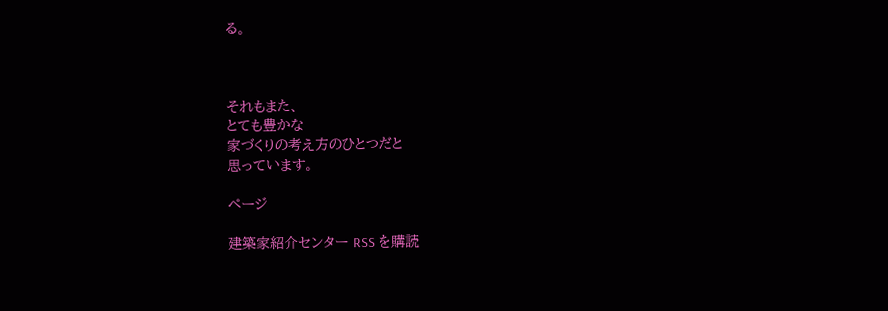る。



それもまた、
とても豊かな
家づくりの考え方のひとつだと
思っています。

ページ

建築家紹介センター RSS を購読